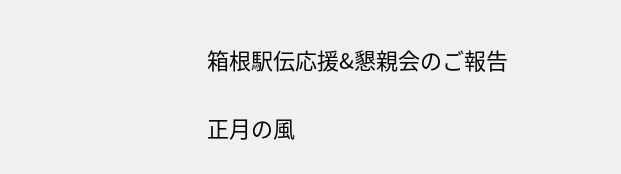箱根駅伝応援&懇親会のご報告

正月の風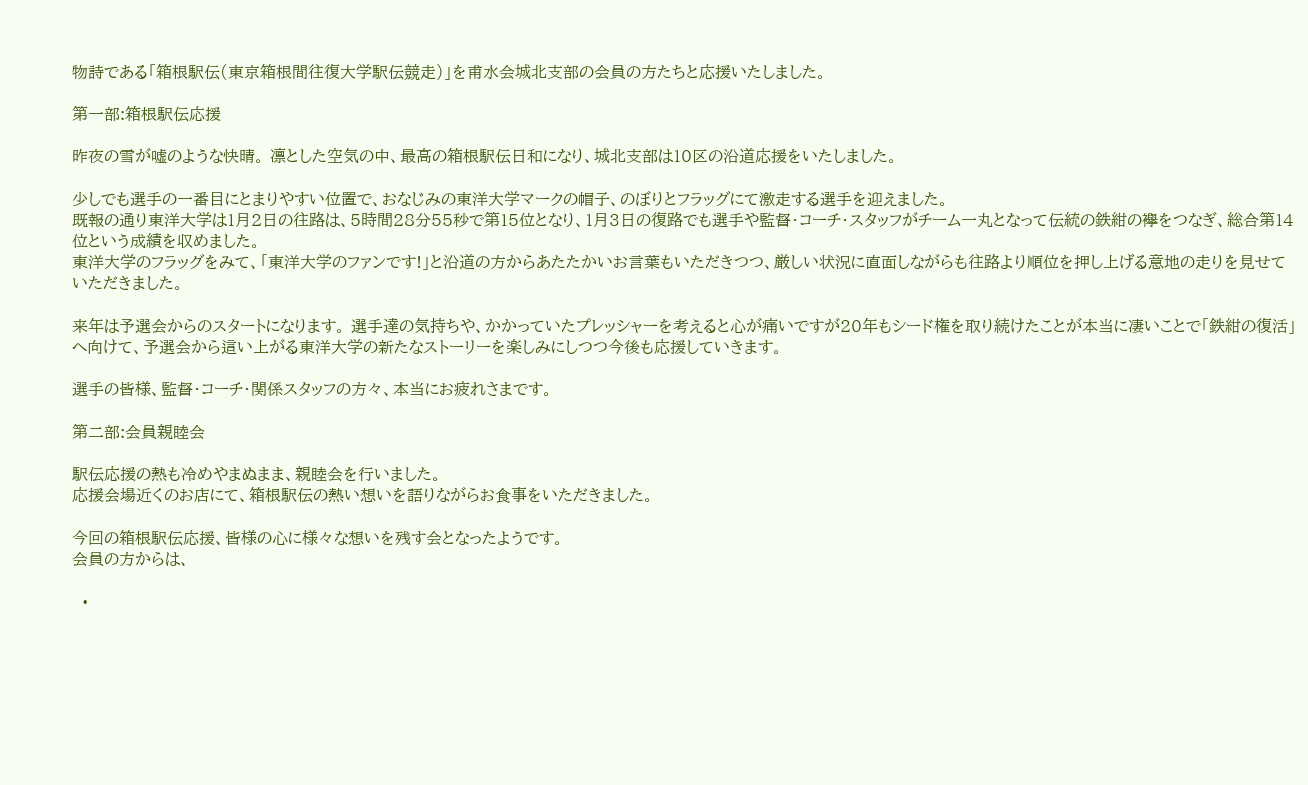物詩である「箱根駅伝(東京箱根間往復大学駅伝競走)」を甫水会城北支部の会員の方たちと応援いたしました。

第一部:箱根駅伝応援

昨夜の雪が嘘のような快晴。 凛とした空気の中、最高の箱根駅伝日和になり、城北支部は10区の沿道応援をいたしました。

少しでも選手の一番目にとまりやすい位置で、おなじみの東洋大学マークの帽子、のぼりとフラッグにて激走する選手を迎えました。
既報の通り東洋大学は1月2日の往路は、5時間28分55秒で第15位となり、1月3日の復路でも選手や監督・コーチ・スタッフがチーム一丸となって伝統の鉄紺の襷をつなぎ、総合第14位という成績を収めました。
東洋大学のフラッグをみて、「東洋大学のファンです!」と沿道の方からあたたかいお言葉もいただきつつ、厳しい状況に直面しながらも往路より順位を押し上げる意地の走りを見せていただきました。

来年は予選会からのスタートになります。 選手達の気持ちや、かかっていたプレッシャーを考えると心が痛いですが20年もシード権を取り続けたことが本当に凄いことで「鉄紺の復活」へ向けて、予選会から這い上がる東洋大学の新たなストーリーを楽しみにしつつ今後も応援していきます。

選手の皆様、監督・コーチ・関係スタッフの方々、本当にお疲れさまです。

第二部:会員親睦会

駅伝応援の熱も冷めやまぬまま、親睦会を行いました。
応援会場近くのお店にて、箱根駅伝の熱い想いを語りながらお食事をいただきました。

今回の箱根駅伝応援、皆様の心に様々な想いを残す会となったようです。
会員の方からは、

  •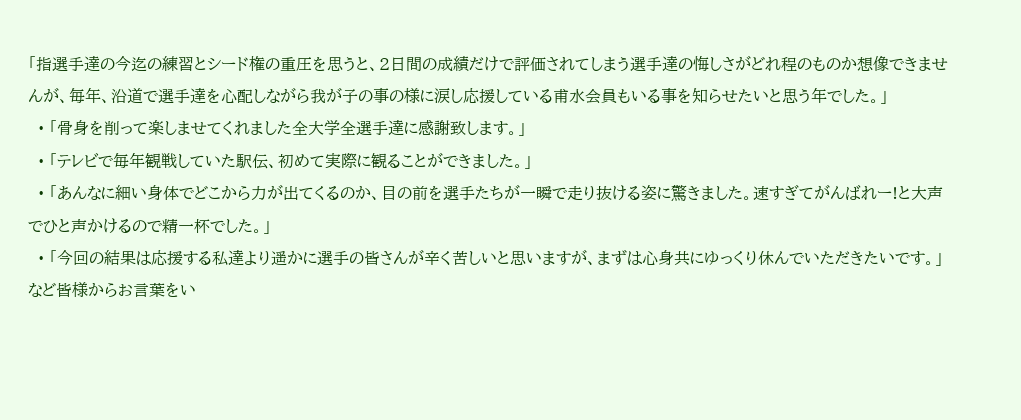「指選手達の今迄の練習とシード権の重圧を思うと、2日間の成績だけで評価されてしまう選手達の悔しさがどれ程のものか想像できませんが、毎年、沿道で選手達を心配しながら我が子の事の様に涙し応援している甫水会員もいる事を知らせたいと思う年でした。」
  • 「骨身を削って楽しませてくれました全大学全選手達に感謝致します。」
  • 「テレビで毎年観戦していた駅伝、初めて実際に観ることができました。」
  • 「あんなに細い身体でどこから力が出てくるのか、目の前を選手たちが一瞬で走り抜ける姿に驚きました。速すぎてがんばれー!と大声でひと声かけるので精一杯でした。」
  • 「今回の結果は応援する私達より遥かに選手の皆さんが辛く苦しいと思いますが、まずは心身共にゆっくり休んでいただきたいです。」
など皆様からお言葉をい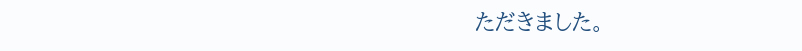ただきました。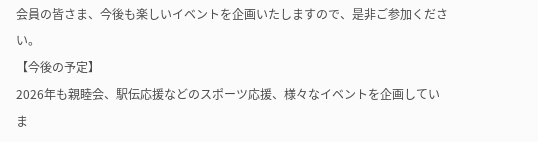会員の皆さま、今後も楽しいイベントを企画いたしますので、是非ご参加ください。
【今後の予定】
2026年も親睦会、駅伝応援などのスポーツ応援、様々なイベントを企画していま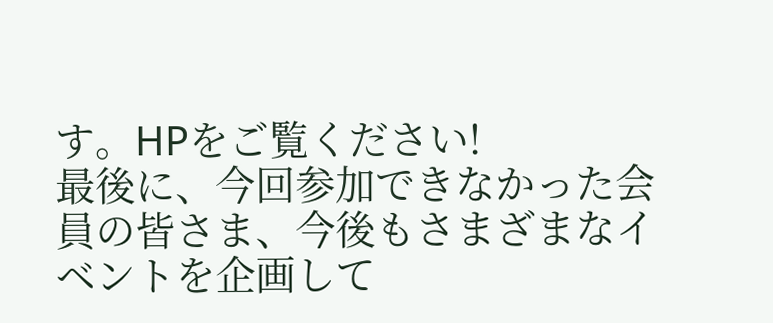す。HPをご覧ください!
最後に、今回参加できなかった会員の皆さま、今後もさまざまなイベントを企画して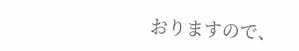おりますので、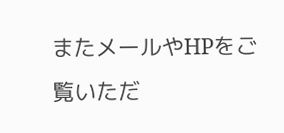またメールやHPをご覧いただ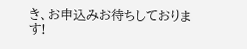き、お申込みお待ちしております!